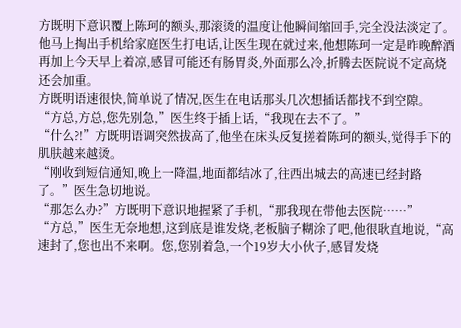方既明下意识覆上陈珂的额头,那滚烫的温度让他瞬间缩回手,完全没法淡定了。
他马上掏出手机给家庭医生打电话,让医生现在就过来,他想陈珂一定是昨晚醉酒再加上今天早上着凉,感冒可能还有肠胃炎,外面那么冷,折腾去医院说不定高烧还会加重。
方既明语速很快,简单说了情况,医生在电话那头几次想插话都找不到空隙。
“方总,方总,您先别急,”医生终于插上话,“我现在去不了。”
“什么?!”方既明语调突然拔高了,他坐在床头反复搓着陈珂的额头,觉得手下的肌肤越来越烫。
“刚收到短信通知,晚上一降温,地面都结冰了,往西出城去的高速已经封路了。”医生急切地说。
“那怎么办?”方既明下意识地握紧了手机,“那我现在带他去医院……”
“方总,”医生无奈地想,这到底是谁发烧,老板脑子糊涂了吧,他很耿直地说,“高速封了,您也出不来啊。您,您别着急,一个19岁大小伙子,感冒发烧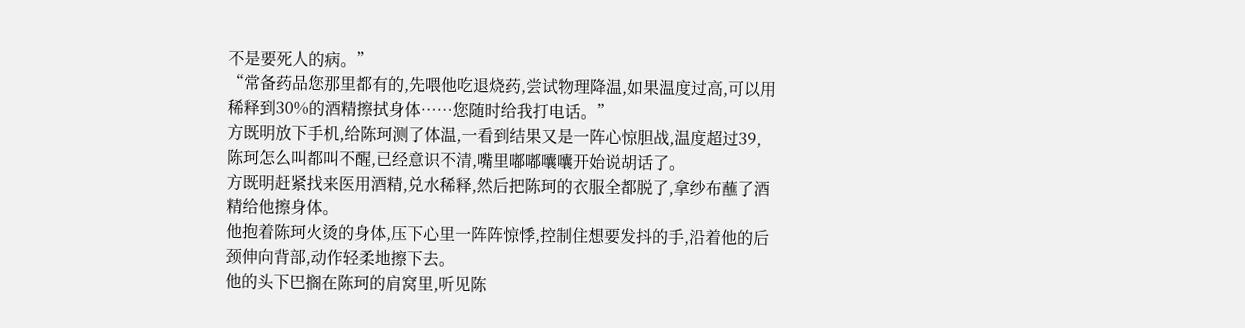不是要死人的病。”
“常备药品您那里都有的,先喂他吃退烧药,尝试物理降温,如果温度过高,可以用稀释到30%的酒精擦拭身体……您随时给我打电话。”
方既明放下手机,给陈珂测了体温,一看到结果又是一阵心惊胆战,温度超过39,陈珂怎么叫都叫不醒,已经意识不清,嘴里嘟嘟囔囔开始说胡话了。
方既明赶紧找来医用酒精,兑水稀释,然后把陈珂的衣服全都脱了,拿纱布蘸了酒精给他擦身体。
他抱着陈珂火烫的身体,压下心里一阵阵惊悸,控制住想要发抖的手,沿着他的后颈伸向背部,动作轻柔地擦下去。
他的头下巴搁在陈珂的肩窝里,听见陈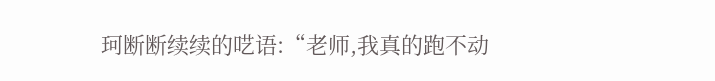珂断断续续的呓语:“老师,我真的跑不动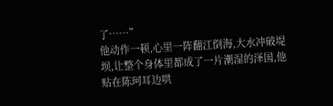了……”
他动作一顿,心里一阵翻江倒海,大水冲破堤坝,让整个身体里都成了一片潮湿的泽国,他贴在陈珂耳边哄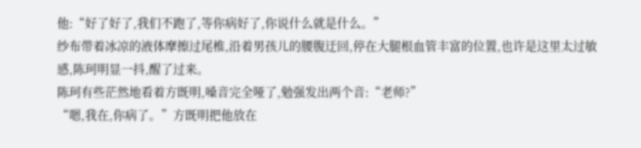他:“好了好了,我们不跑了,等你病好了,你说什么就是什么。”
纱布带着冰凉的液体摩擦过尾椎,沿着男孩儿的腰腹迂回,停在大腿根血管丰富的位置,也许是这里太过敏感,陈珂明显一抖,醒了过来。
陈珂有些茫然地看着方既明,嗓音完全哑了,勉强发出两个音:“老师?”
“嗯,我在,你病了。”方既明把他放在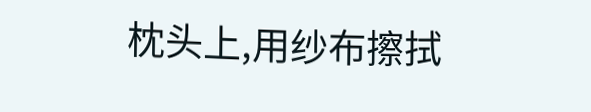枕头上,用纱布擦拭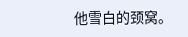他雪白的颈窝。